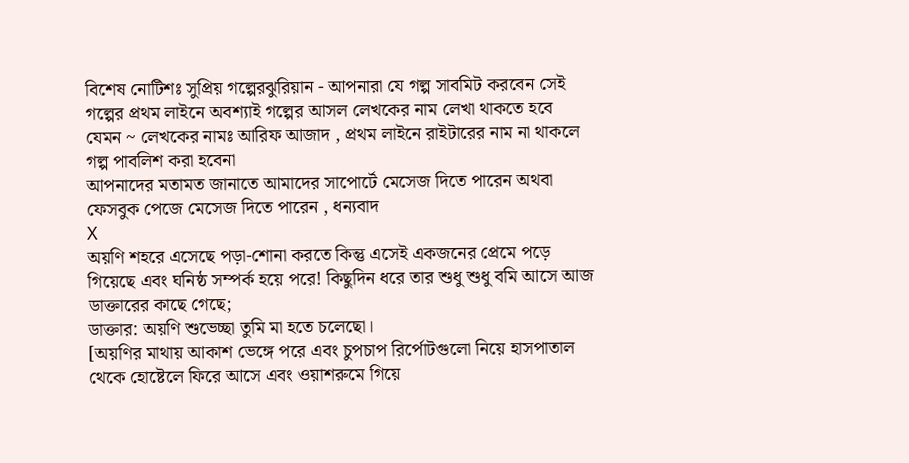বিশেষ নোটিশঃ সুপ্রিয় গল্পেরঝুরিয়ান - আপনারা যে গল্প সাবমিট করবেন সেই গল্পের প্রথম লাইনে অবশ্যাই গল্পের আসল লেখকের নাম লেখা থাকতে হবে যেমন ~ লেখকের নামঃ আরিফ আজাদ , প্রথম লাইনে রাইটারের নাম না থাকলে গল্প পাবলিশ করা হবেনা
আপনাদের মতামত জানাতে আমাদের সাপোর্টে মেসেজ দিতে পারেন অথবা ফেসবুক পেজে মেসেজ দিতে পারেন , ধন্যবাদ
X
অয়ণি শহরে এসেছে পড়া-শোনা করতে কিন্তু এসেই একজনের প্রেমে পড়ে গিয়েছে এবং ঘনিষ্ঠ সম্পর্ক হয়ে পরে! কিছুদিন ধরে তার শুধু শুধু বমি আসে আজ ডাক্তারের কাছে গেছে;
ডাক্তার: অয়ণি শুভেচ্ছা তুমি মা হতে চলেছো।
[অয়ণির মাথায় আকাশ ভেঙ্গে পরে এবং চুপচাপ রির্পোটগুলো নিয়ে হাসপাতাল থেকে হোষ্টেলে ফিরে আসে এবং ওয়াশরুমে গিয়ে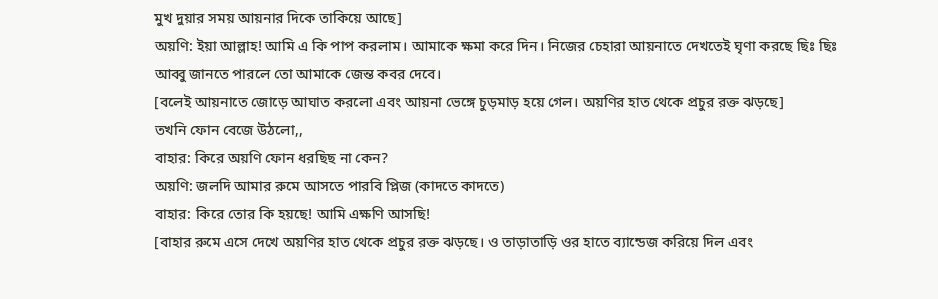মুখ দুয়ার সময় আয়নার দিকে তাকিয়ে আছে]
অয়ণি: ইয়া আল্লাহ! আমি এ কি পাপ করলাম। আমাকে ক্ষমা করে দিন। নিজের চেহারা আয়নাতে দেখতেই ঘৃণা করছে ছিঃ ছিঃ
আব্বু জানতে পারলে তো আমাকে জেন্ত কবর দেবে।
[বলেই আয়নাতে জোড়ে আঘাত করলো এবং আয়না ভেঙ্গে চুড়মাড় হয়ে গেল। অয়ণির হাত থেকে প্রচুর রক্ত ঝড়ছে]
তখনি ফোন বেজে উঠলো,,
বাহার: কিরে অয়ণি ফোন ধরছিছ না কেন?
অয়ণি: জলদি আমার রুমে আসতে পারবি প্লিজ (কাদতে কাদতে)
বাহার: কিরে তোর কি হয়ছে! আমি এক্ষণি আসছি!
[বাহার রুমে এসে দেখে অয়ণির হাত থেকে প্রচুর রক্ত ঝড়ছে। ও তাড়াতাড়ি ওর হাতে ব্যান্ডেজ করিয়ে দিল এবং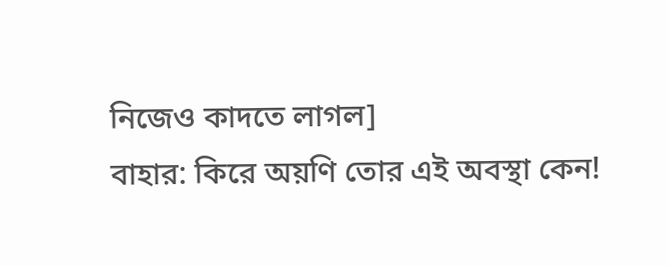নিজেও কাদতে লাগল]
বাহার: কিরে অয়ণি তোর এই অবস্থা কেন!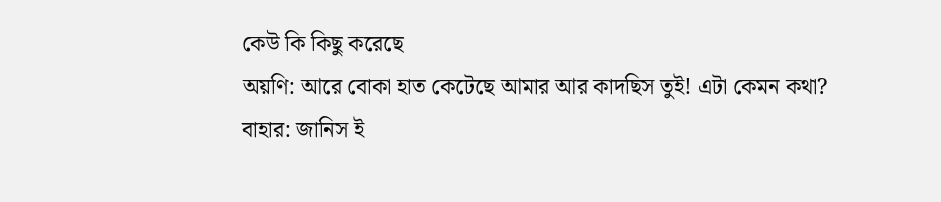কেউ কি কিছু করেছে
অয়ণি: আরে বোকা হাত কেটেছে আমার আর কাদছিস তুই! এটা কেমন কথা?
বাহার: জানিস ই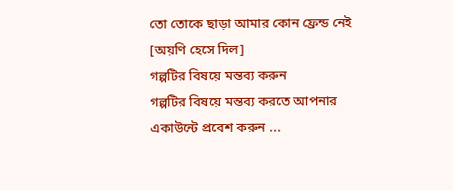তো তোকে ছাড়া আমার কোন ফ্রেন্ড নেই
[অয়ণি হেসে দিল]
গল্পটির বিষয়ে মন্তব্য করুন
গল্পটির বিষয়ে মন্তব্য করতে আপনার একাউন্টে প্রবেশ করুন ...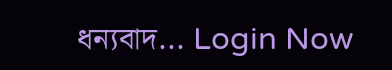ধন্যবাদ... Login Now